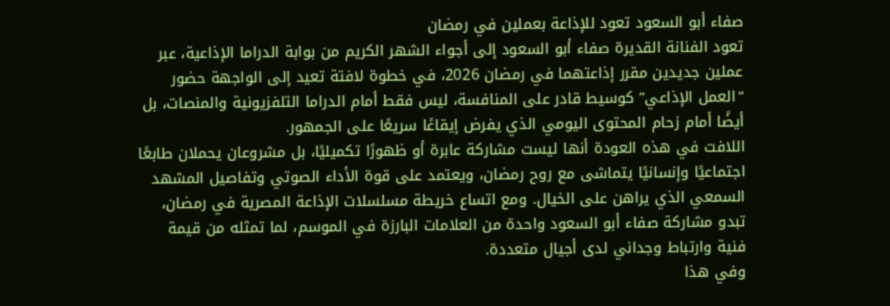صفاء أبو السعود تعود للإذاعة بعملين في رمضان
تعود الفنانة القديرة صفاء أبو السعود إلى أجواء الشهر الكريم من بوابة الدراما الإذاعية، عبر عملين جديدين مقرر إذاعتهما في رمضان 2026، في خطوة لافتة تعيد إلى الواجهة حضور “العمل الإذاعي” كوسيط قادر على المنافسة، ليس فقط أمام الدراما التلفزيونية والمنصات، بل أيضًا أمام زحام المحتوى اليومي الذي يفرض إيقاعًا سريعًا على الجمهور.
اللافت في هذه العودة أنها ليست مشاركة عابرة أو ظهورًا تكميليًا، بل مشروعان يحملان طابعًا اجتماعيًا وإنسانيًا يتماشى مع روح رمضان، ويعتمد على قوة الأداء الصوتي وتفاصيل المشهد السمعي الذي يراهن على الخيال. ومع اتساع خريطة مسلسلات الإذاعة المصرية في رمضان، تبدو مشاركة صفاء أبو السعود واحدة من العلامات البارزة في الموسم، لما تمثله من قيمة فنية وارتباط وجداني لدى أجيال متعددة.
وفي هذا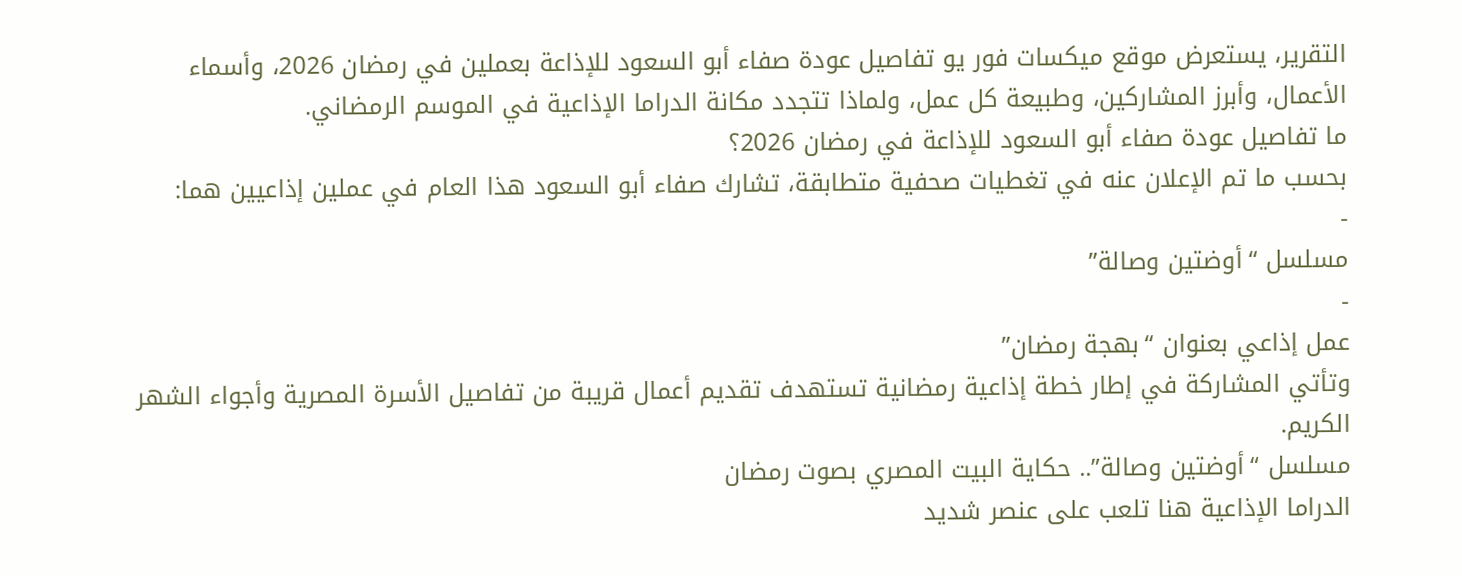التقرير، يستعرض موقع ميكسات فور يو تفاصيل عودة صفاء أبو السعود للإذاعة بعملين في رمضان 2026، وأسماء الأعمال، وأبرز المشاركين، وطبيعة كل عمل، ولماذا تتجدد مكانة الدراما الإذاعية في الموسم الرمضاني.
ما تفاصيل عودة صفاء أبو السعود للإذاعة في رمضان 2026؟
بحسب ما تم الإعلان عنه في تغطيات صحفية متطابقة، تشارك صفاء أبو السعود هذا العام في عملين إذاعيين هما:
-
مسلسل “أوضتين وصالة”
-
عمل إذاعي بعنوان “بهجة رمضان”
وتأتي المشاركة في إطار خطة إذاعية رمضانية تستهدف تقديم أعمال قريبة من تفاصيل الأسرة المصرية وأجواء الشهر الكريم.
مسلسل “أوضتين وصالة”.. حكاية البيت المصري بصوت رمضان
الدراما الإذاعية هنا تلعب على عنصر شديد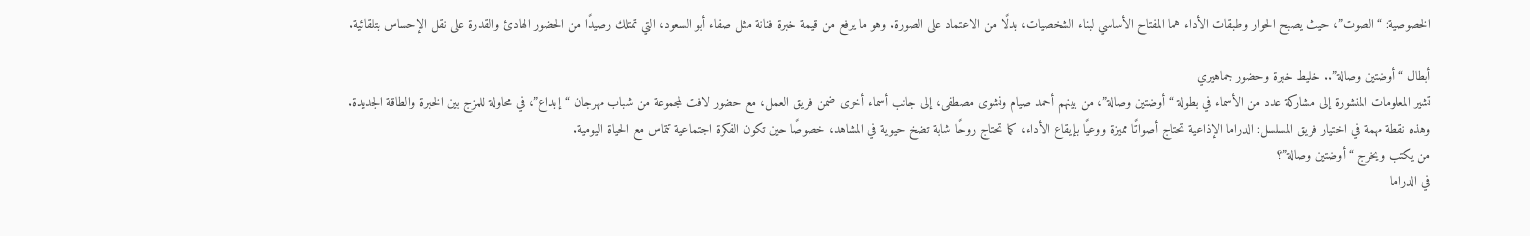الخصوصية: “الصوت”، حيث يصبح الحوار وطبقات الأداء هما المفتاح الأساسي لبناء الشخصيات، بدلًا من الاعتماد على الصورة. وهو ما يرفع من قيمة خبرة فنانة مثل صفاء أبو السعود، التي تمتلك رصيدًا من الحضور الهادئ والقدرة على نقل الإحساس بتلقائية.

أبطال “أوضتين وصالة”.. خليط خبرة وحضور جماهيري
تشير المعلومات المنشورة إلى مشاركة عدد من الأسماء في بطولة “أوضتين وصالة”، من بينهم أحمد صيام ونشوى مصطفى، إلى جانب أسماء أخرى ضمن فريق العمل، مع حضور لافت لمجموعة من شباب مهرجان “إبداع”، في محاولة للمزج بين الخبرة والطاقة الجديدة.
وهذه نقطة مهمة في اختيار فريق المسلسل: الدراما الإذاعية تحتاج أصواتًا مميزة ووعيًا بإيقاع الأداء، كما تحتاج روحًا شابة تضخ حيوية في المشاهد، خصوصًا حين تكون الفكرة اجتماعية تتماس مع الحياة اليومية.
من يكتب ويخرج “أوضتين وصالة”؟
في الدراما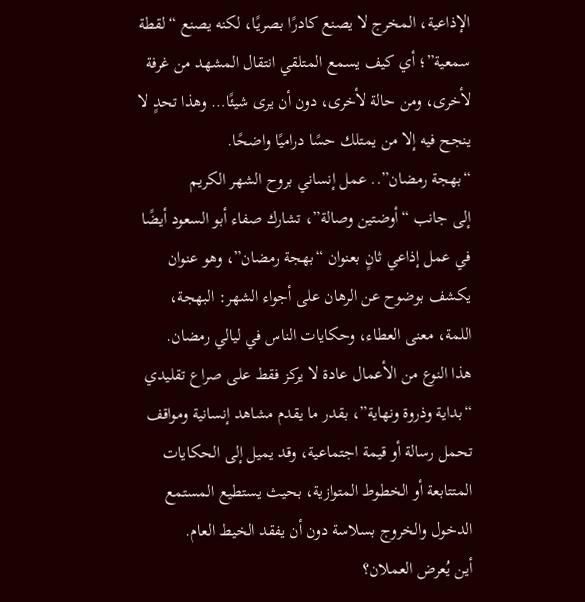الإذاعية، المخرج لا يصنع كادرًا بصريًا، لكنه يصنع “لقطة سمعية”؛ أي كيف يسمع المتلقي انتقال المشهد من غرفة لأخرى، ومن حالة لأخرى، دون أن يرى شيئًا… وهذا تحدٍ لا ينجح فيه إلا من يمتلك حسًا دراميًا واضحًا.
“بهجة رمضان”.. عمل إنساني بروح الشهر الكريم
إلى جانب “أوضتين وصالة”، تشارك صفاء أبو السعود أيضًا في عمل إذاعي ثانٍ بعنوان “بهجة رمضان”، وهو عنوان يكشف بوضوح عن الرهان على أجواء الشهر: البهجة، اللمة، معنى العطاء، وحكايات الناس في ليالي رمضان.
هذا النوع من الأعمال عادة لا يركز فقط على صراع تقليدي “بداية وذروة ونهاية”، بقدر ما يقدم مشاهد إنسانية ومواقف تحمل رسالة أو قيمة اجتماعية، وقد يميل إلى الحكايات المتتابعة أو الخطوط المتوازية، بحيث يستطيع المستمع الدخول والخروج بسلاسة دون أن يفقد الخيط العام.
أين يُعرض العملان؟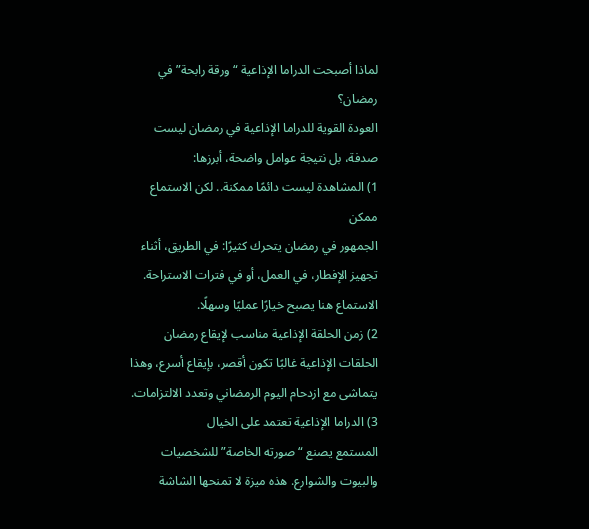لماذا أصبحت الدراما الإذاعية “ورقة رابحة” في رمضان؟
العودة القوية للدراما الإذاعية في رمضان ليست صدفة، بل نتيجة عوامل واضحة، أبرزها:
1) المشاهدة ليست دائمًا ممكنة.. لكن الاستماع ممكن
الجمهور في رمضان يتحرك كثيرًا: في الطريق، أثناء تجهيز الإفطار، في العمل، أو في فترات الاستراحة. الاستماع هنا يصبح خيارًا عمليًا وسهلًا.
2) زمن الحلقة الإذاعية مناسب لإيقاع رمضان
الحلقات الإذاعية غالبًا تكون أقصر، بإيقاع أسرع، وهذا يتماشى مع ازدحام اليوم الرمضاني وتعدد الالتزامات.
3) الدراما الإذاعية تعتمد على الخيال
المستمع يصنع “صورته الخاصة” للشخصيات والبيوت والشوارع. هذه ميزة لا تمنحها الشاشة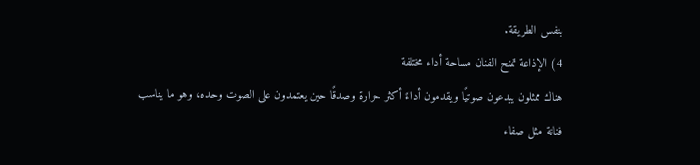بنفس الطريقة.
4) الإذاعة تمنح الفنان مساحة أداء مختلفة
هناك ممثلون يبدعون صوتيًا ويقدمون أداءً أكثر حرارة وصدقًا حين يعتمدون على الصوت وحده، وهو ما يناسب فنانة مثل صفاء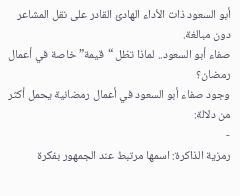أبو السعود ذات الأداء الهادئ القادر على نقل المشاعر دون مبالغة.
صفاء أبو السعود.. لماذا تظل “قيمة” خاصة في أعمال رمضان؟
وجود صفاء أبو السعود في أعمال رمضانية يحمل أكثر من دلالة:
-
رمزية الذاكرة: اسمها مرتبط عند الجمهور بفكرة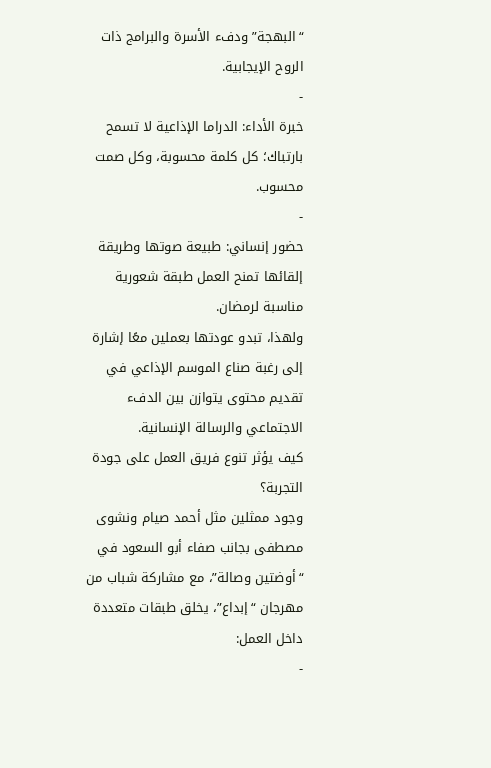“البهجة” ودفء الأسرة والبرامج ذات الروح الإيجابية.
-
خبرة الأداء: الدراما الإذاعية لا تسمح بارتباك؛ كل كلمة محسوبة، وكل صمت محسوب.
-
حضور إنساني: طبيعة صوتها وطريقة إلقائها تمنح العمل طبقة شعورية مناسبة لرمضان.
ولهذا، تبدو عودتها بعملين معًا إشارة إلى رغبة صناع الموسم الإذاعي في تقديم محتوى يتوازن بين الدفء الاجتماعي والرسالة الإنسانية.
كيف يؤثر تنوع فريق العمل على جودة التجربة؟
وجود ممثلين مثل أحمد صيام ونشوى مصطفى بجانب صفاء أبو السعود في “أوضتين وصالة”، مع مشاركة شباب من مهرجان “إبداع”، يخلق طبقات متعددة داخل العمل:
-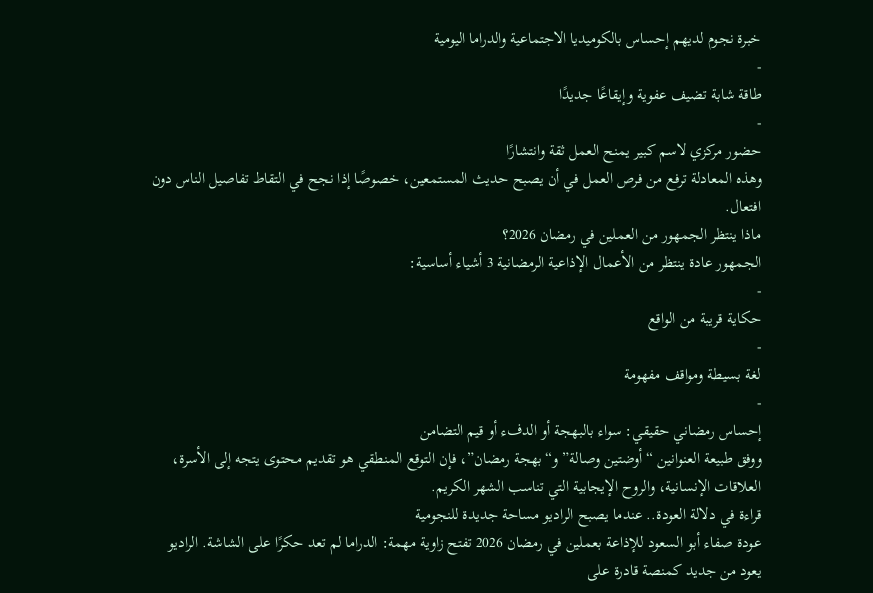خبرة نجوم لديهم إحساس بالكوميديا الاجتماعية والدراما اليومية
-
طاقة شابة تضيف عفوية وإيقاعًا جديدًا
-
حضور مركزي لاسم كبير يمنح العمل ثقة وانتشارًا
وهذه المعادلة ترفع من فرص العمل في أن يصبح حديث المستمعين، خصوصًا إذا نجح في التقاط تفاصيل الناس دون افتعال.
ماذا ينتظر الجمهور من العملين في رمضان 2026؟
الجمهور عادة ينتظر من الأعمال الإذاعية الرمضانية 3 أشياء أساسية:
-
حكاية قريبة من الواقع
-
لغة بسيطة ومواقف مفهومة
-
إحساس رمضاني حقيقي: سواء بالبهجة أو الدفء أو قيم التضامن
ووفق طبيعة العنوانين “أوضتين وصالة” و“بهجة رمضان”، فإن التوقع المنطقي هو تقديم محتوى يتجه إلى الأسرة، العلاقات الإنسانية، والروح الإيجابية التي تناسب الشهر الكريم.
قراءة في دلالة العودة.. عندما يصبح الراديو مساحة جديدة للنجومية
عودة صفاء أبو السعود للإذاعة بعملين في رمضان 2026 تفتح زاوية مهمة: الدراما لم تعد حكرًا على الشاشة. الراديو يعود من جديد كمنصة قادرة على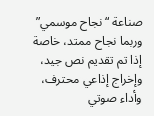صناعة “نجاح موسمي” وربما نجاح ممتد، خاصة إذا تم تقديم نص جيد، وإخراج إذاعي محترف، وأداء صوتي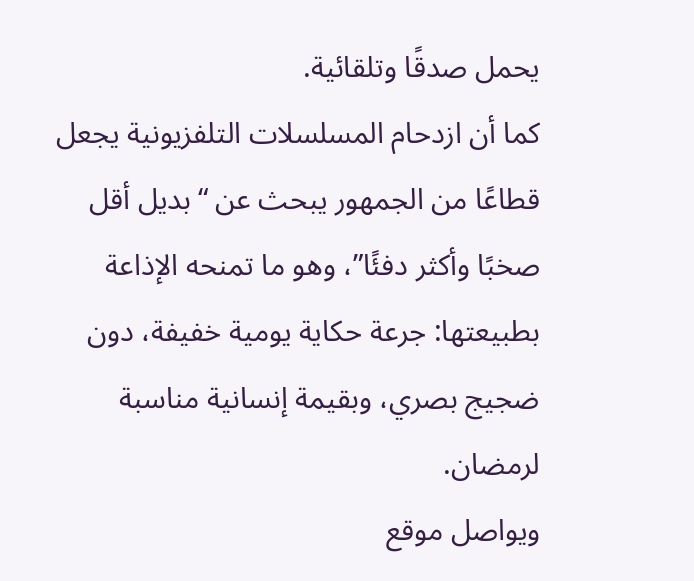يحمل صدقًا وتلقائية.
كما أن ازدحام المسلسلات التلفزيونية يجعل قطاعًا من الجمهور يبحث عن “بديل أقل صخبًا وأكثر دفئًا”، وهو ما تمنحه الإذاعة بطبيعتها: جرعة حكاية يومية خفيفة، دون ضجيج بصري، وبقيمة إنسانية مناسبة لرمضان.
ويواصل موقع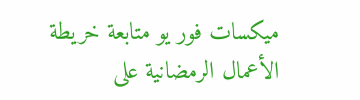ميكسات فور يو متابعة خريطة الأعمال الرمضانية على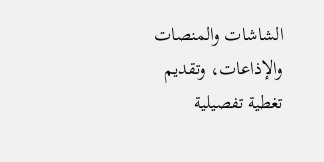الشاشات والمنصات والإذاعات، وتقديم تغطية تفصيلية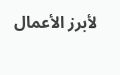لأبرز الأعمال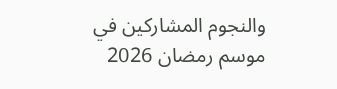والنجوم المشاركين في موسم رمضان 2026